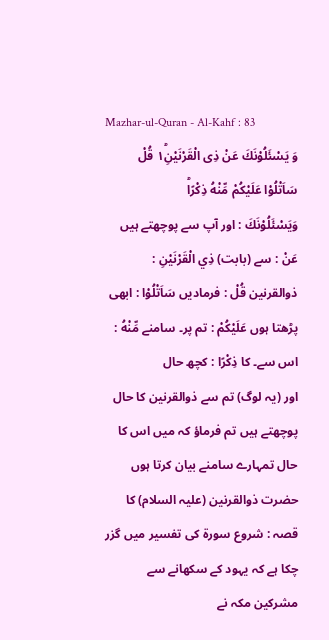Mazhar-ul-Quran - Al-Kahf : 83
وَ یَسْئَلُوْنَكَ عَنْ ذِی الْقَرْنَیْنِ١ؕ قُلْ سَاَتْلُوْا عَلَیْكُمْ مِّنْهُ ذِكْرًاؕ
وَيَسْئَلُوْنَكَ : اور آپ سے پوچھتے ہیں عَنْ : سے (بابت) ذِي الْقَرْنَيْنِ : ذوالقرنین قُلْ : فرمادیں سَاَتْلُوْا : ابھی پڑھتا ہوں عَلَيْكُمْ : تم پر۔ سامنے مِّنْهُ : اس سے۔ کا ذِكْرًا : کچھ حال
اور (یہ لوگ) تم سے ذوالقرنین کا حال پوچھتے ہیں تم فرماؤ کہ میں اس کا حال تمہارے سامنے بیان کرتا ہوں
حضرت ذوالقرنین (علیہ السلام) کا قصہ : شروع سورة کی تفسیر میں گزر چکا ہے کہ یہود کے سکھانے سے مشرکین مکہ نے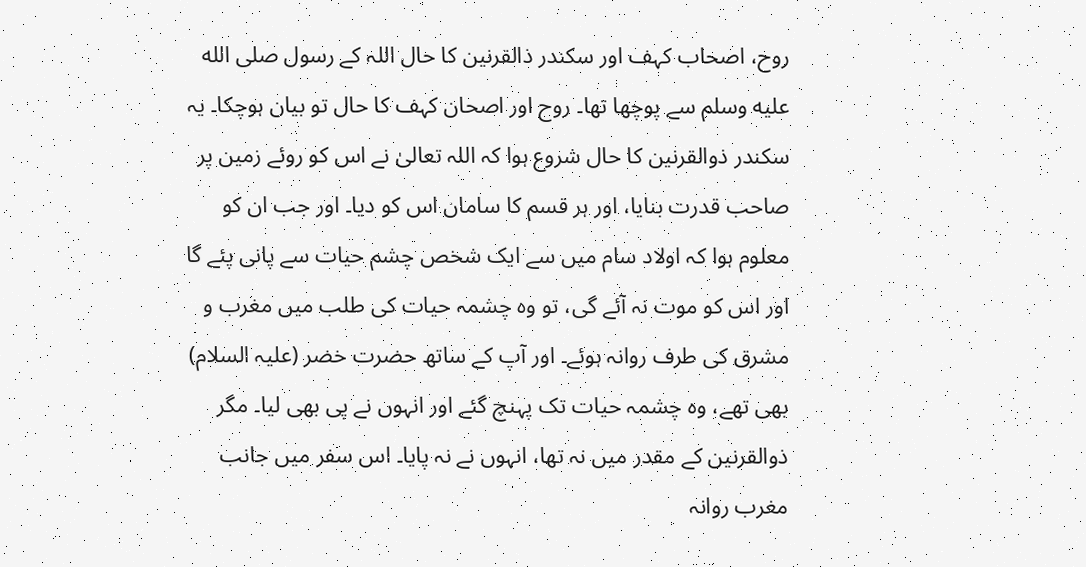روح، اصحاب کہف اور سکندر ذالقرنین کا حال اللہ کے رسول صلى الله عليه وسلم سے پوچھا تھا۔ روح اور اصحان کہف کا حال تو بیان ہوچکا۔ یہ سکندر ذوالقرنین کا حال شروع ہوا کہ اللہ تعالیٰ نے اس کو روئے زمین پر صاحب قدرت بنایا، اور ہر قسم کا سامان اس کو دیا۔ اور جب ان کو معلوم ہوا کہ اولاد سام میں سے ایک شخص چشم حیات سے پانی پئے گا اور اس کو موت نہ آئے گی، تو وہ چشمہ حیات کی طلب میں مغرب و مشرق کی طرف روانہ ہوئے۔ اور آپ کے ساتھ حضرت خضر (علیہ السلام) بھی تھے، وہ چشمہ حیات تک پہنچ گئے اور انہوں نے پی بھی لیا۔ مگر ذوالقرنین کے مقدر میں نہ تھا، انہوں نے نہ پایا۔ اس سفر میں جانب مغرب روانہ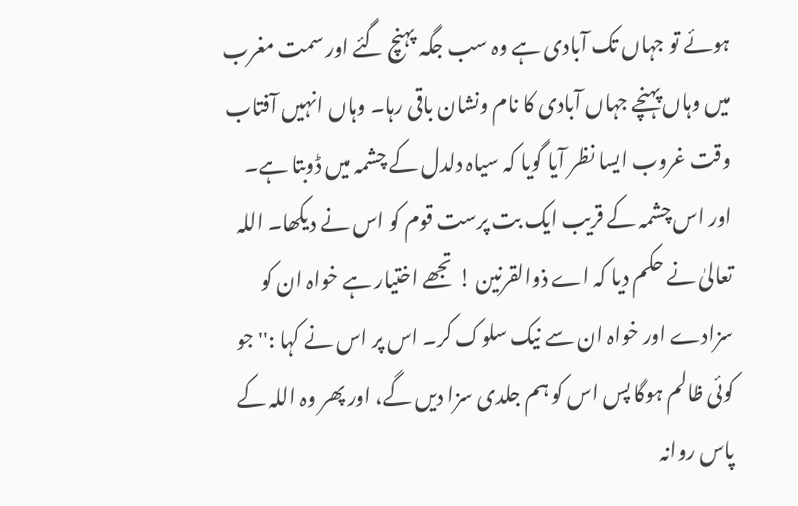ہوئے تو جہاں تک آبادی ہے وہ سب جگہ پہنچ گئے اور سمت مغرب میں وہاں پہنچے جہاں آبادی کا نام ونشان باقی رہا۔ وہاں انہیں آفتاب وقت غروب ایسا نظر آیا گویا کہ سیاہ دلدل کے چشمہ میں ڈوبتا ہے۔ اور اس چشمہ کے قریب ایک بت پرست قوم کو اس نے دیکھا۔ اللہ تعالیٰ نے حکم دیا کہ اے ذوالقرنین ! تجھے اختیار ہے خواہ ان کو سزادے اور خواہ ان سے نیک سلوک کر۔ اس پر اس نے کہا :'' جو کوئی ظالم ہوگا پس اس کو ہم جلدی سزا دیں گے، اور پھر وہ اللہ کے پاس روانہ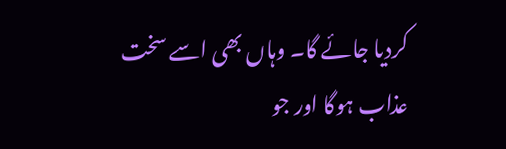کردیا جائے گا۔ وہاں بھی اسے سخت عذاب ہوگا اور جو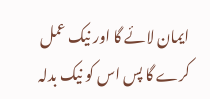ایمان لائے گا اور نیک عمل کرے گا پس اس کو نیک بدلہ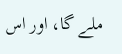ملے گا، اور اس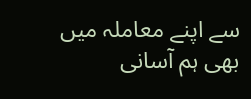سے اپنے معاملہ میں بھی ہم آسانی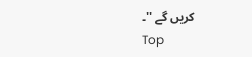کریں گے ''۔
Top